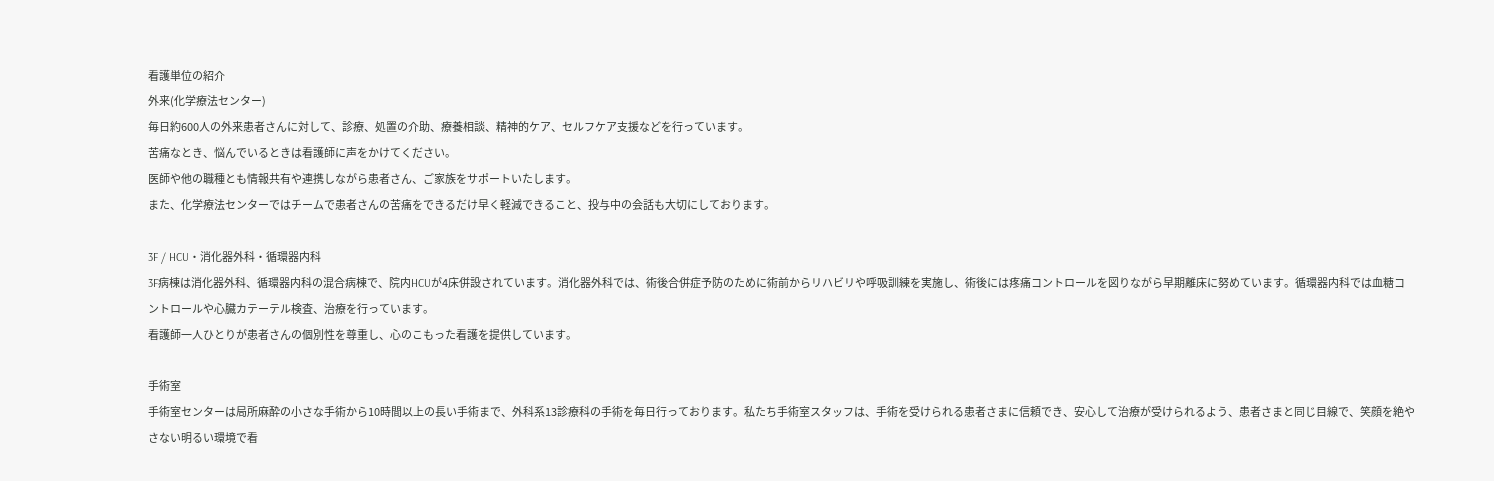看護単位の紹介
外来(化学療法センター)
毎日約600人の外来患者さんに対して、診療、処置の介助、療養相談、精神的ケア、セルフケア支援などを行っています。
苦痛なとき、悩んでいるときは看護師に声をかけてください。
医師や他の職種とも情報共有や連携しながら患者さん、ご家族をサポートいたします。
また、化学療法センターではチームで患者さんの苦痛をできるだけ早く軽減できること、投与中の会話も大切にしております。

3F / HCU・消化器外科・循環器内科
3F病棟は消化器外科、循環器内科の混合病棟で、院内HCUが4床併設されています。消化器外科では、術後合併症予防のために術前からリハビリや呼吸訓練を実施し、術後には疼痛コントロールを図りながら早期離床に努めています。循環器内科では血糖コントロールや心臓カテーテル検査、治療を行っています。
看護師一人ひとりが患者さんの個別性を尊重し、心のこもった看護を提供しています。

手術室
手術室センターは局所麻酔の小さな手術から10時間以上の長い手術まで、外科系13診療科の手術を毎日行っております。私たち手術室スタッフは、手術を受けられる患者さまに信頼でき、安心して治療が受けられるよう、患者さまと同じ目線で、笑顔を絶やさない明るい環境で看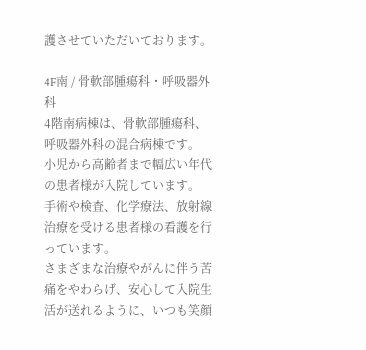護させていただいております。

4F南 / 骨軟部腫瘍科・呼吸器外科
4階南病棟は、骨軟部腫瘍科、呼吸器外科の混合病棟です。
小児から高齢者まで幅広い年代の患者様が入院しています。
手術や検査、化学療法、放射線治療を受ける患者様の看護を行っています。
さまざまな治療やがんに伴う苦痛をやわらげ、安心して入院生活が送れるように、いつも笑顔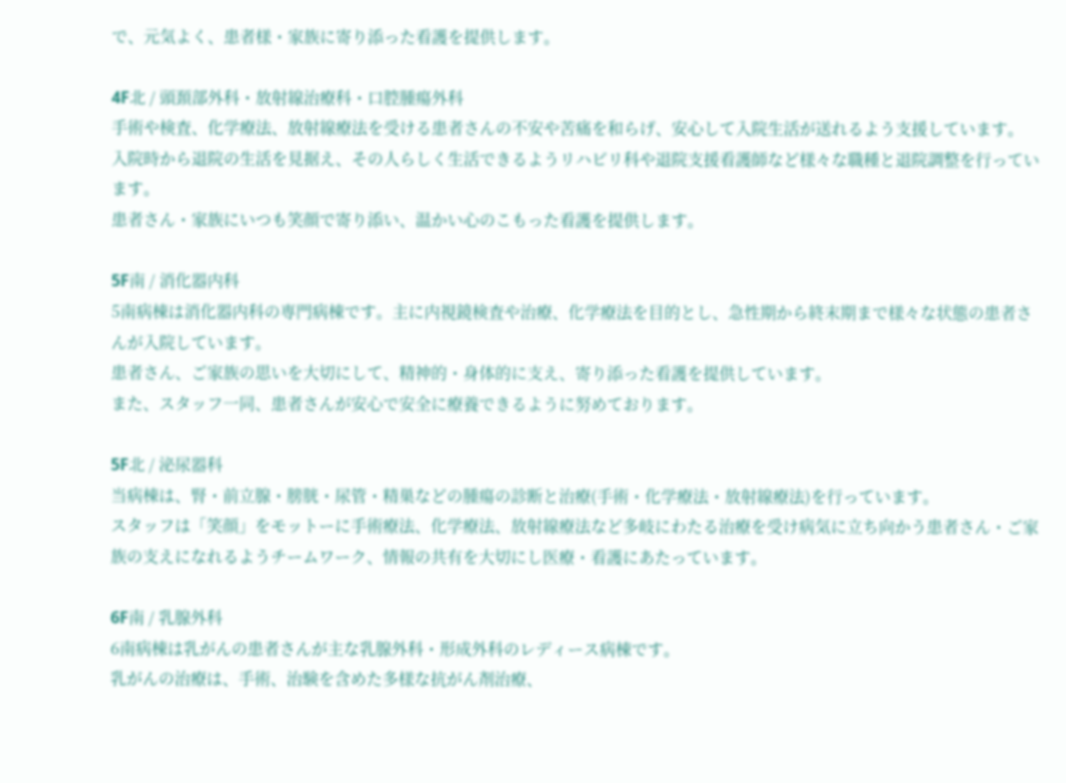で、元気よく、患者様・家族に寄り添った看護を提供します。

4F北 / 頭頚部外科・放射線治療科・口腔腫瘍外科
手術や検査、化学療法、放射線療法を受ける患者さんの不安や苦痛を和らげ、安心して入院生活が送れるよう支援しています。
入院時から退院の生活を見据え、その人らしく生活できるようリハビリ科や退院支援看護師など様々な職種と退院調整を行っています。
患者さん・家族にいつも笑顔で寄り添い、温かい心のこもった看護を提供します。

5F南 / 消化器内科
5南病棟は消化器内科の専門病棟です。主に内視鏡検査や治療、化学療法を目的とし、急性期から終末期まで様々な状態の患者さんが入院しています。
患者さん、ご家族の思いを大切にして、精神的・身体的に支え、寄り添った看護を提供しています。
また、スタッフ一同、患者さんが安心で安全に療養できるように努めております。

5F北 / 泌尿器科
当病棟は、腎・前立腺・膀胱・尿管・精巣などの腫瘍の診断と治療(手術・化学療法・放射線療法)を行っています。
スタッフは「笑顔」をモットーに手術療法、化学療法、放射線療法など多岐にわたる治療を受け病気に立ち向かう患者さん・ご家族の支えになれるようチームワーク、情報の共有を大切にし医療・看護にあたっています。

6F南 / 乳腺外科
6南病棟は乳がんの患者さんが主な乳腺外科・形成外科のレディース病棟です。
乳がんの治療は、手術、治験を含めた多様な抗がん剤治療、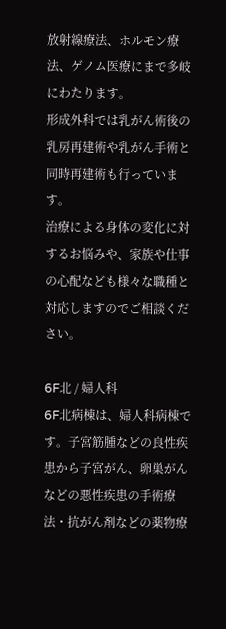放射線療法、ホルモン療法、ゲノム医療にまで多岐にわたります。
形成外科では乳がん術後の乳房再建術や乳がん手術と同時再建術も行っています。
治療による身体の変化に対するお悩みや、家族や仕事の心配なども様々な職種と対応しますのでご相談ください。

6F北 / 婦人科
6F北病棟は、婦人科病棟です。子宮筋腫などの良性疾患から子宮がん、卵巣がんなどの悪性疾患の手術療法・抗がん剤などの薬物療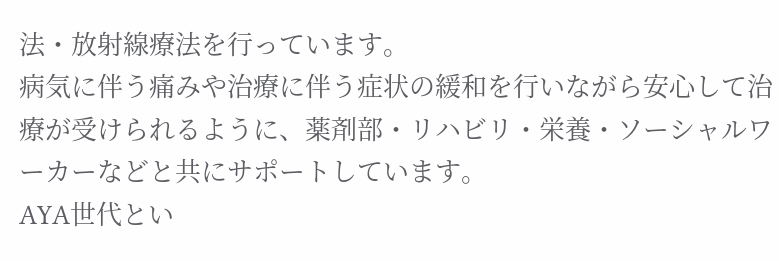法・放射線療法を行っています。
病気に伴う痛みや治療に伴う症状の緩和を行いながら安心して治療が受けられるように、薬剤部・リハビリ・栄養・ソーシャルワーカーなどと共にサポートしています。
AYA世代とい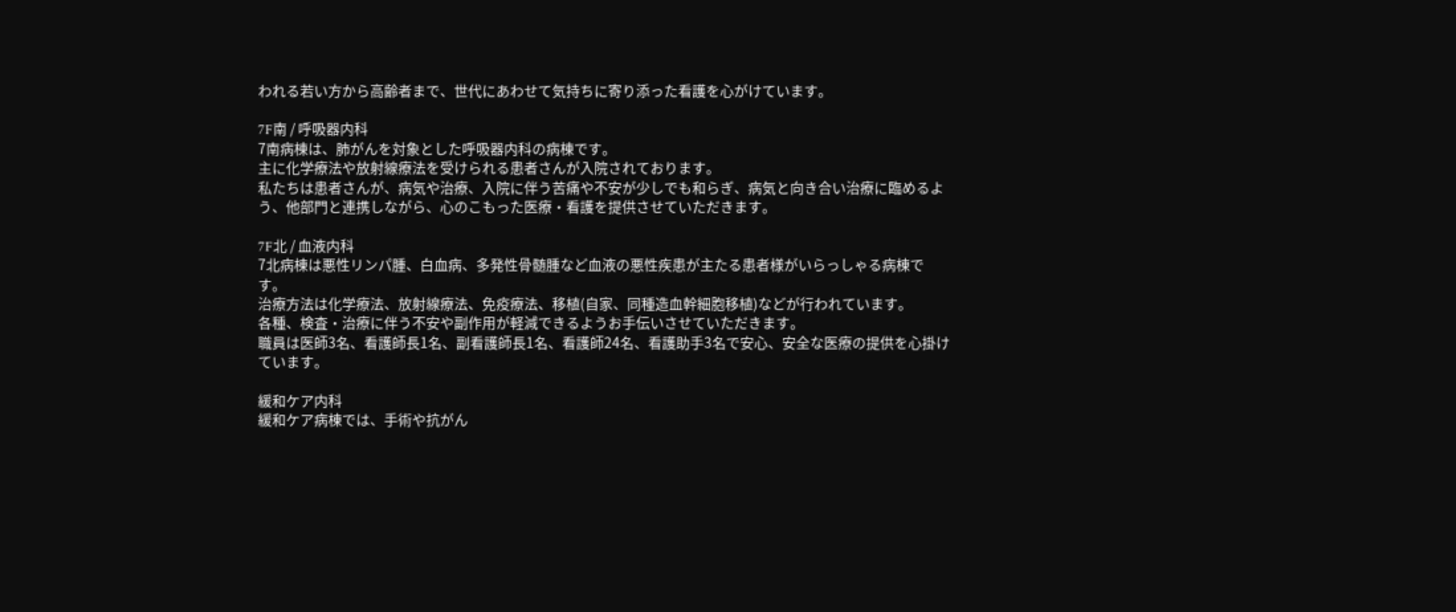われる若い方から高齢者まで、世代にあわせて気持ちに寄り添った看護を心がけています。

7F南 / 呼吸器内科
7南病棟は、肺がんを対象とした呼吸器内科の病棟です。
主に化学療法や放射線療法を受けられる患者さんが入院されております。
私たちは患者さんが、病気や治療、入院に伴う苦痛や不安が少しでも和らぎ、病気と向き合い治療に臨めるよう、他部門と連携しながら、心のこもった医療・看護を提供させていただきます。

7F北 / 血液内科
7北病棟は悪性リンパ腫、白血病、多発性骨髄腫など血液の悪性疾患が主たる患者様がいらっしゃる病棟です。
治療方法は化学療法、放射線療法、免疫療法、移植(自家、同種造血幹細胞移植)などが行われています。
各種、検査・治療に伴う不安や副作用が軽減できるようお手伝いさせていただきます。
職員は医師3名、看護師長1名、副看護師長1名、看護師24名、看護助手3名で安心、安全な医療の提供を心掛けています。

緩和ケア内科
緩和ケア病棟では、手術や抗がん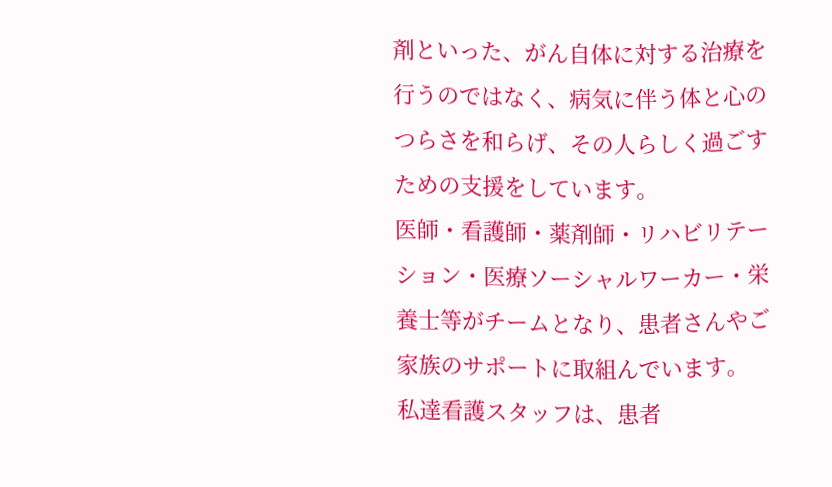剤といった、がん自体に対する治療を行うのではなく、病気に伴う体と心のつらさを和らげ、その人らしく過ごすための支援をしています。
医師・看護師・薬剤師・リハビリテーション・医療ソーシャルワーカー・栄養士等がチームとなり、患者さんやご家族のサポートに取組んでいます。
私達看護スタッフは、患者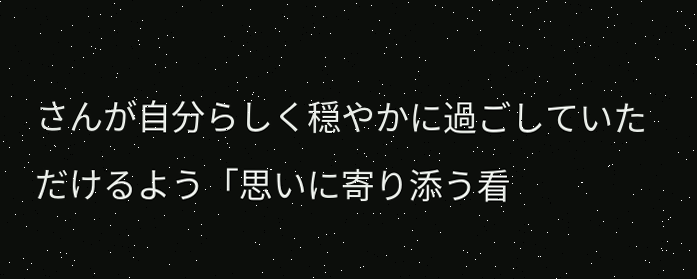さんが自分らしく穏やかに過ごしていただけるよう「思いに寄り添う看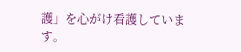護」を心がけ看護しています。